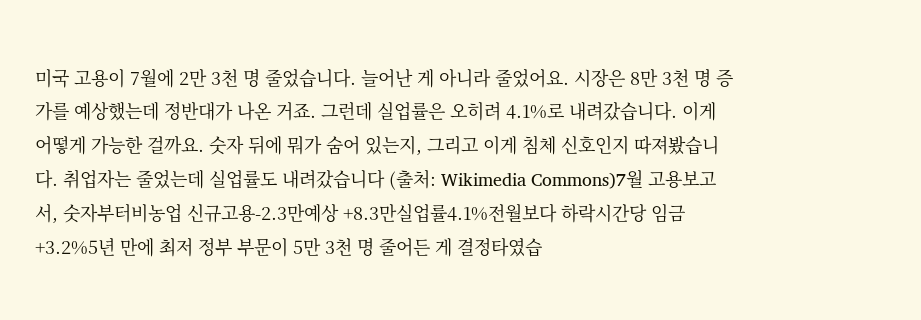미국 고용이 7월에 2만 3천 명 줄었습니다. 늘어난 게 아니라 줄었어요. 시장은 8만 3천 명 증가를 예상했는데 정반대가 나온 거죠. 그런데 실업률은 오히려 4.1%로 내려갔습니다. 이게 어떻게 가능한 걸까요. 숫자 뒤에 뭐가 숨어 있는지, 그리고 이게 침체 신호인지 따져봤습니다. 취업자는 줄었는데 실업률도 내려갔습니다 (출처: Wikimedia Commons)7월 고용보고서, 숫자부터비농업 신규고용-2.3만예상 +8.3만실업률4.1%전월보다 하락시간당 임금+3.2%5년 만에 최저 정부 부문이 5만 3천 명 줄어든 게 결정타였습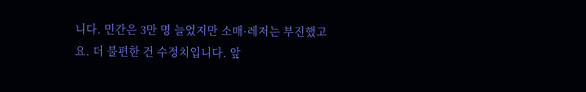니다. 민간은 3만 명 늘었지만 소매·레저는 부진했고요. 더 불편한 건 수정치입니다. 앞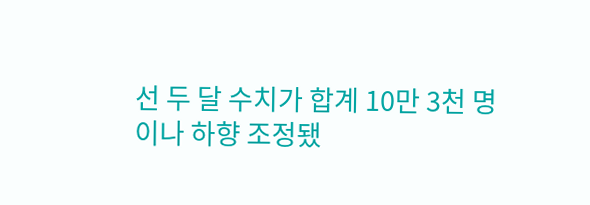선 두 달 수치가 합계 10만 3천 명이나 하향 조정됐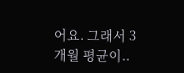어요. 그래서 3개월 평균이..